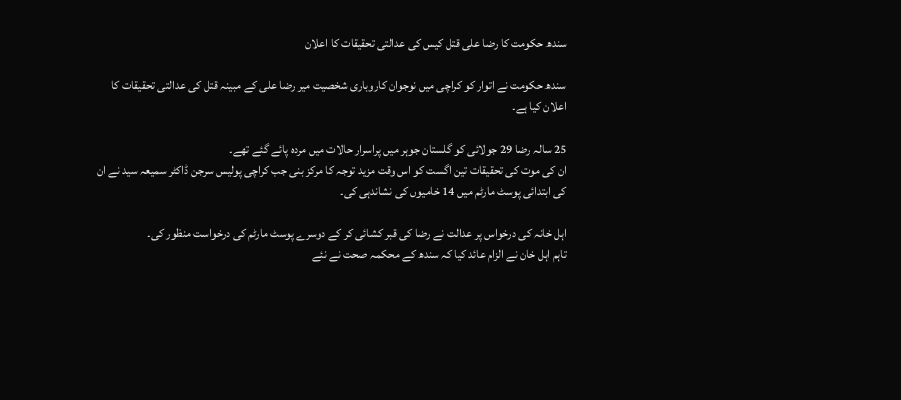سندھ حکومت کا رضا علی قتل کیس کی عدالتی تحقیقات کا اعلان

سندھ حکومت نے اتوار کو کراچی میں نوجوان کاروباری شخصیت میر رضا علی کے مبینہ قتل کی عدالتی تحقیقات کا اعلان کیا ہے۔

25 سالہ رضا 29 جولائی کو گلستان جوہر میں پراسرار حالات میں مردہ پائے گئے تھے۔
ان کی موت کی تحقیقات تین اگست کو اس وقت مزید توجہ کا مرکز بنی جب کراچی پولیس سرجن ڈاکٹر سمیعہ سید نے ان کی ابتدائی پوسٹ مارٹم میں 14 خامیوں کی نشاندہی کی۔

اہل خانہ کی درخواس پر عدالت نے رضا کی قبر کشائی کر کے دوسرے پوسٹ مارٹم کی درخواست منظور کی۔
تاہم اہل خان نے الزام عائد کیا کہ سندھ کے محکمہ صحت نے نئے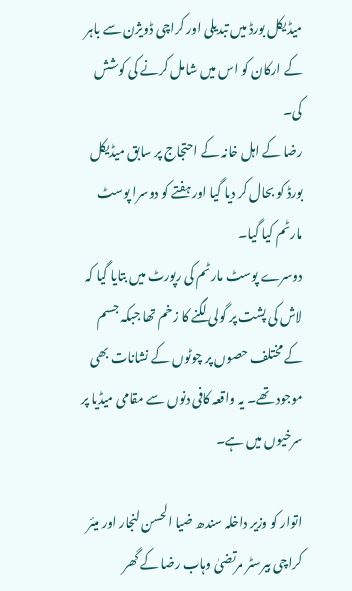میڈیکل بورڈ میں تبدیلی اور کراچی ڈویژن سے باہر کے ارکان کو اس میں شامل کرنے کی کوشش کی۔
رضا کے اہل خانہ کے احتجاج پر سابق میڈیکل بورڈ کو بحال کر دیا گیا اور ہفتے کو دوسرا پوسٹ مارٹم کیا گیا۔
دوسرے پوسٹ مارٹم کی رپورٹ میں بتایا گیا کہ لاش کی پشت پر گولی لگنے کا زخم تھا جبکہ جسم کے مختلف حصوں پر چوٹوں کے نشانات بھی موجود تھے۔ یہ واقعہ کافی دنوں سے مقامی میڈیا پر سرخیوں میں ہے۔

اتوار کو وزیر داخلہ سندھ ضیا الحسن لنجار اور میئر کراچی بیرسٹر مرتضیٰ وہاب رضا کے گھر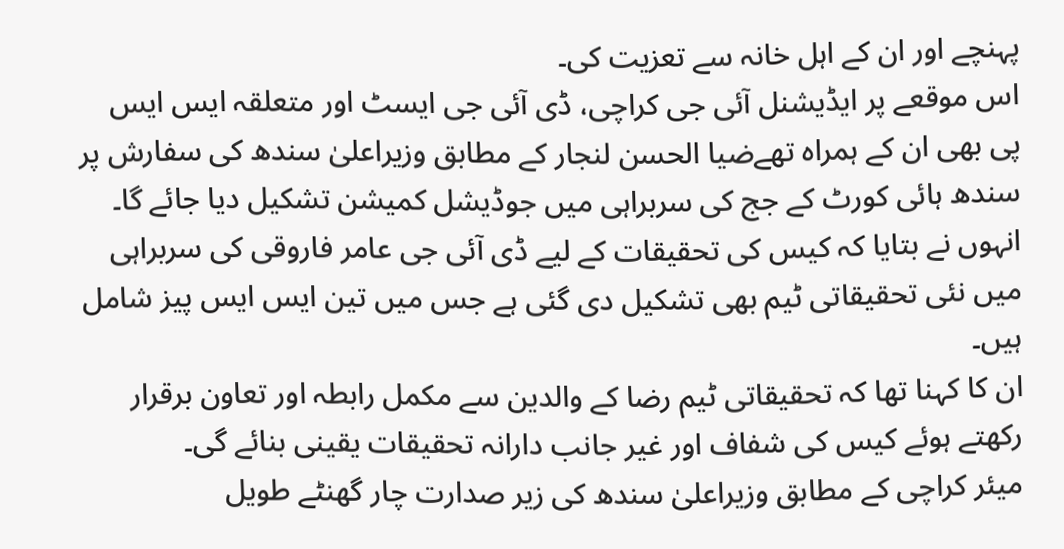پہنچے اور ان کے اہل خانہ سے تعزیت کی۔
اس موقعے پر ایڈیشنل آئی جی کراچی، ڈی آئی جی ایسٹ اور متعلقہ ایس ایس پی بھی ان کے ہمراہ تھےضیا الحسن لنجار کے مطابق وزیراعلیٰ سندھ کی سفارش پر سندھ ہائی کورٹ کے جج کی سربراہی میں جوڈیشل کمیشن تشکیل دیا جائے گا۔
انہوں نے بتایا کہ کیس کی تحقیقات کے لیے ڈی آئی جی عامر فاروقی کی سربراہی میں نئی تحقیقاتی ٹیم بھی تشکیل دی گئی ہے جس میں تین ایس ایس پیز شامل ہیں۔
ان کا کہنا تھا کہ تحقیقاتی ٹیم رضا کے والدین سے مکمل رابطہ اور تعاون برقرار رکھتے ہوئے کیس کی شفاف اور غیر جانب دارانہ تحقیقات یقینی بنائے گی۔
میئر کراچی کے مطابق وزیراعلیٰ سندھ کی زیر صدارت چار گھنٹے طویل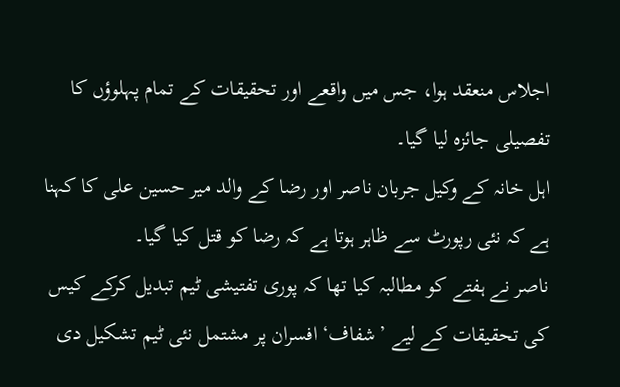اجلاس منعقد ہوا، جس میں واقعے اور تحقیقات کے تمام پہلوؤں کا تفصیلی جائزہ لیا گیا۔
اہل خانہ کے وکیل جربان ناصر اور رضا کے والد میر حسین علی کا کہنا ہے کہ نئی رپورٹ سے ظاہر ہوتا ہے کہ رضا کو قتل کیا گیا۔
ناصر نے ہفتے کو مطالبہ کیا تھا کہ پوری تفتیشی ٹیم تبدیل کرکے کیس کی تحقیقات کے لیے ’شفاف‘ افسران پر مشتمل نئی ٹیم تشکیل دی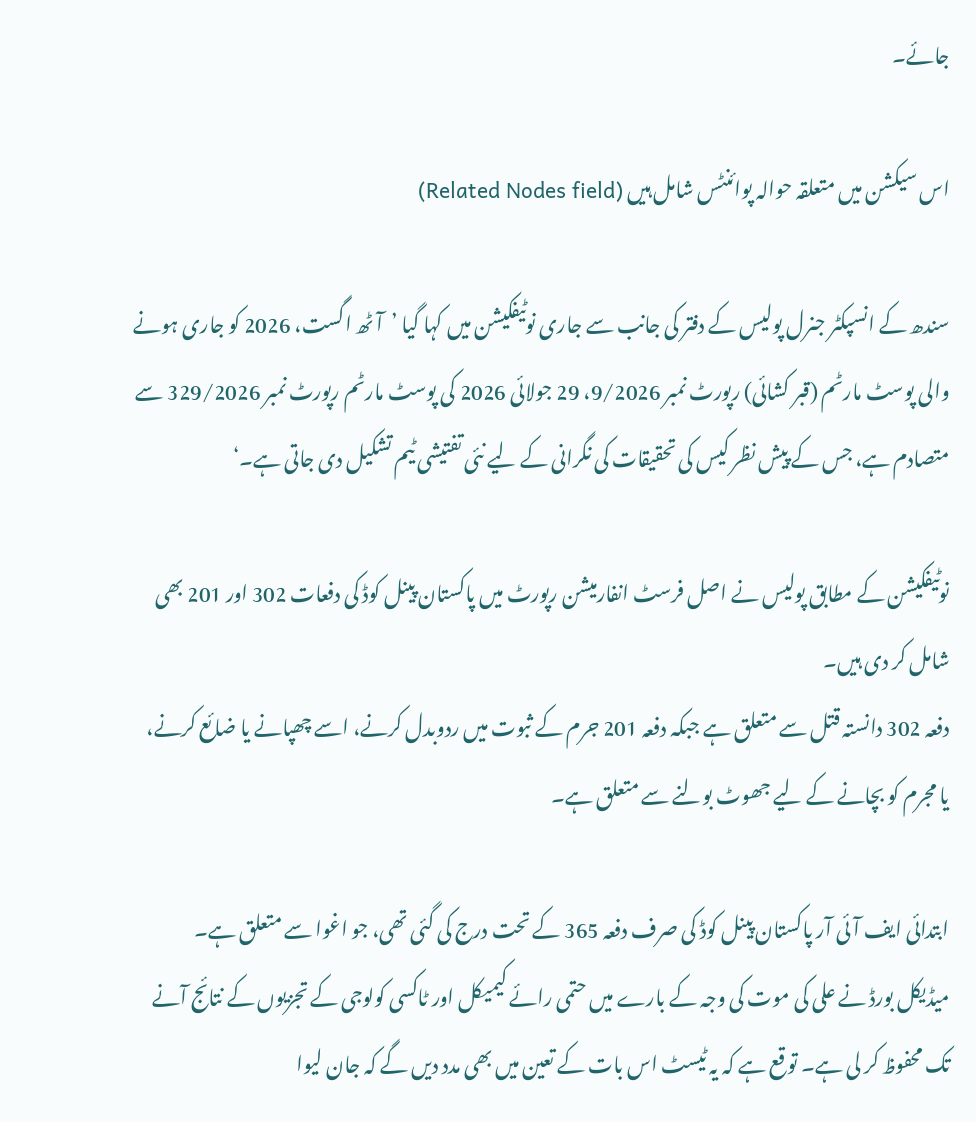جائے۔

اس سیکشن میں متعلقہ حوالہ پوائنٹس شامل ہیں (Related Nodes field)

سندھ کے انسپکٹر جنرل پولیس کے دفتر کی جانب سے جاری نوٹیفکیشن میں کہا گیا ’آٹھ اگست، 2026 کو جاری ہونے والی پوسٹ مارٹم (قبر کشائی) رپورٹ نمبر 9/2026، 29 جولائی 2026 کی پوسٹ مارٹم رپورٹ نمبر 329/2026 سے متصادم ہے، جس کے پیش نظر کیس کی تحقیقات کی نگرانی کے لیے نئی تفتیشی ٹیم تشکیل دی جاتی ہے۔‘

نوٹیفکیشن کے مطابق پولیس نے اصل فرسٹ انفارمیشن رپورٹ میں پاکستان پینل کوڈ کی دفعات 302 اور 201 بھی شامل کر دی ہیں۔
دفعہ 302 دانستہ قتل سے متعلق ہے جبکہ دفعہ 201 جرم کے ثبوت میں ردوبدل کرنے، اسے چھپانے یا ضائع کرنے، یا مجرم کو بچانے کے لیے جھوٹ بولنے سے متعلق ہے۔

ابتدائی ایف آئی آر پاکستان پینل کوڈ کی صرف دفعہ 365 کے تحت درج کی گئی تھی، جو اغوا سے متعلق ہے۔
میڈیکل بورڈ نے علی کی موت کی وجہ کے بارے میں حتمی رائے کیمیکل اور ٹاکسی کولوجی کے تجزیوں کے نتائج آنے تک محفوظ کر لی ہے۔ توقع ہے کہ یہ ٹیسٹ اس بات کے تعین میں بھی مدد دیں گے کہ جان لیوا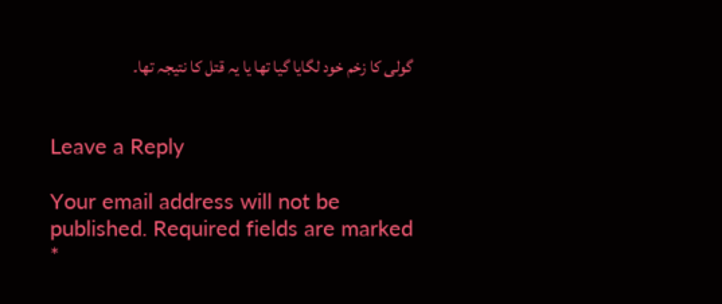گولی کا زخم خود لگایا گیا تھا یا یہ قتل کا نتیجہ تھا۔


Leave a Reply

Your email address will not be published. Required fields are marked *